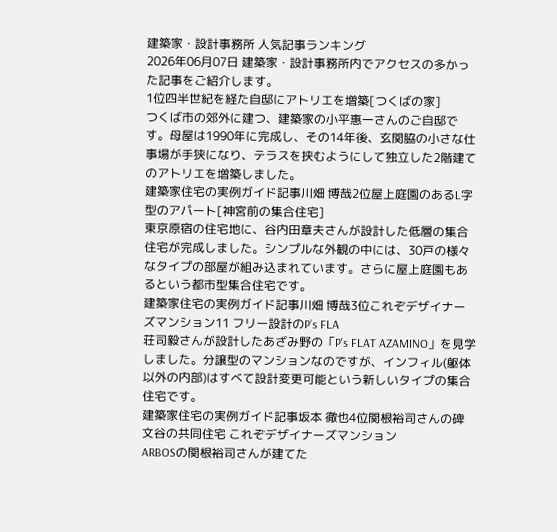建築家・設計事務所 人気記事ランキング
2026年06月07日 建築家・設計事務所内でアクセスの多かった記事をご紹介します。
1位四半世紀を経た自邸にアトリエを増築[つくばの家]
つくば市の郊外に建つ、建築家の小平惠一さんのご自邸です。母屋は1990年に完成し、その14年後、玄関脇の小さな仕事場が手狭になり、テラスを挟むようにして独立した2階建てのアトリエを増築しました。
建築家住宅の実例ガイド記事川畑 博哉2位屋上庭園のあるL字型のアパート[神宮前の集合住宅]
東京原宿の住宅地に、谷内田章夫さんが設計した低層の集合住宅が完成しました。シンプルな外観の中には、30戸の様々なタイプの部屋が組み込まれています。さらに屋上庭園もあるという都市型集合住宅です。
建築家住宅の実例ガイド記事川畑 博哉3位これぞデザイナーズマンション11 フリー設計のP’s FLA
荘司毅さんが設計したあざみ野の「P's FLAT AZAMINO」を見学しました。分譲型のマンションなのですが、インフィル(躯体以外の内部)はすべて設計変更可能という新しいタイプの集合住宅です。
建築家住宅の実例ガイド記事坂本 徹也4位関根裕司さんの碑文谷の共同住宅 これぞデザイナーズマンション
ARBOSの関根裕司さんが建てた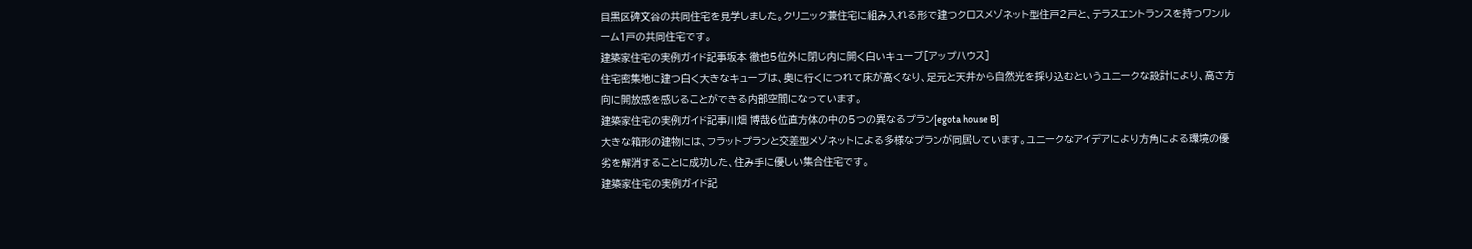目黒区碑文谷の共同住宅を見学しました。クリニック兼住宅に組み入れる形で建つクロスメゾネット型住戸2戸と、テラスエントランスを持つワンルーム1戸の共同住宅です。
建築家住宅の実例ガイド記事坂本 徹也5位外に閉じ内に開く白いキューブ[アップハウス]
住宅密集地に建つ白く大きなキューブは、奥に行くにつれて床が高くなり、足元と天井から自然光を採り込むというユニークな設計により、高さ方向に開放感を感じることができる内部空間になっています。
建築家住宅の実例ガイド記事川畑 博哉6位直方体の中の5つの異なるプラン[egota house B]
大きな箱形の建物には、フラットプランと交差型メゾネットによる多様なプランが同居しています。ユニークなアイデアにより方角による環境の優劣を解消することに成功した、住み手に優しい集合住宅です。
建築家住宅の実例ガイド記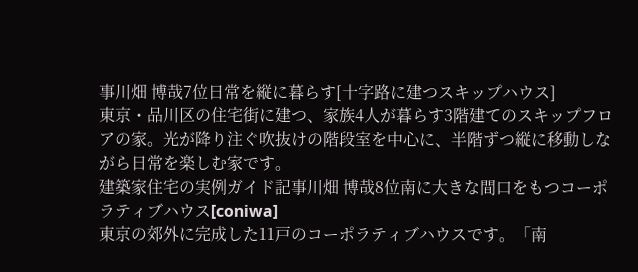事川畑 博哉7位日常を縦に暮らす[十字路に建つスキップハウス]
東京・品川区の住宅街に建つ、家族4人が暮らす3階建てのスキップフロアの家。光が降り注ぐ吹抜けの階段室を中心に、半階ずつ縦に移動しながら日常を楽しむ家です。
建築家住宅の実例ガイド記事川畑 博哉8位南に大きな間口をもつコーポラティブハウス[coniwa]
東京の郊外に完成した11戸のコーポラティブハウスです。「南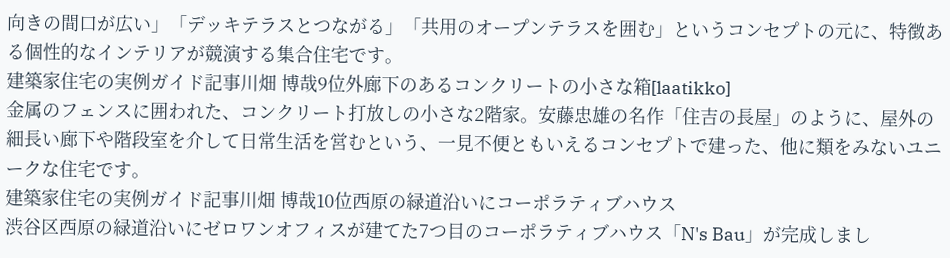向きの間口が広い」「デッキテラスとつながる」「共用のオープンテラスを囲む」というコンセプトの元に、特徴ある個性的なインテリアが競演する集合住宅です。
建築家住宅の実例ガイド記事川畑 博哉9位外廊下のあるコンクリートの小さな箱[laatikko]
金属のフェンスに囲われた、コンクリート打放しの小さな2階家。安藤忠雄の名作「住吉の長屋」のように、屋外の細長い廊下や階段室を介して日常生活を営むという、一見不便ともいえるコンセプトで建った、他に類をみないユニークな住宅です。
建築家住宅の実例ガイド記事川畑 博哉10位西原の緑道沿いにコーポラティブハウス
渋谷区西原の緑道沿いにゼロワンオフィスが建てた7つ目のコーポラティブハウス「N's Bau」が完成しまし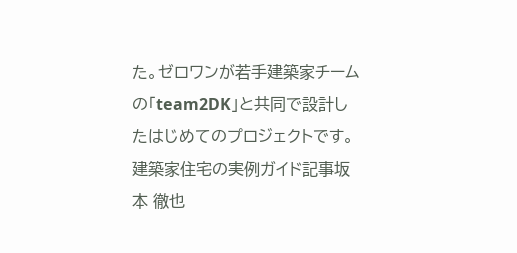た。ゼロワンが若手建築家チームの「team2DK」と共同で設計したはじめてのプロジェクトです。
建築家住宅の実例ガイド記事坂本 徹也